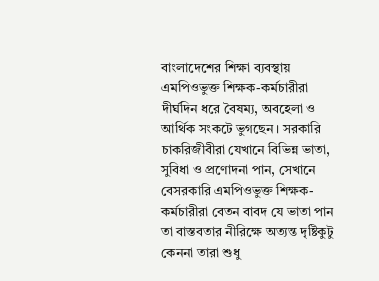বাংলাদেশের শিক্ষা ব্যবস্থায় এমপিওভুক্ত শিক্ষক-কর্মচারীরা দীর্ঘদিন ধরে বৈষম্য, অবহেলা ও আর্থিক সংকটে ভুগছেন। সরকারি চাকরিজীবীরা যেখানে বিভিন্ন ভাতা, সুবিধা ও প্রণোদনা পান, সেখানে বেসরকারি এমপিওভুক্ত শিক্ষক-কর্মচারীরা বেতন বাবদ যে ভাতা পান তা বাস্তবতার নীরিক্ষে অত্যন্ত দৃষ্টিকুটু কেননা তারা শুধু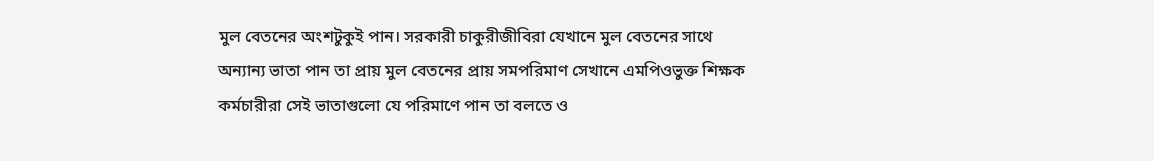মুল বেতনের অংশটুকুই পান। সরকারী চাকুরীজীবিরা যেখানে মুল বেতনের সাথে অন্যান্য ভাতা পান তা প্রায় মুল বেতনের প্রায় সমপরিমাণ সেখানে এমপিওভুক্ত শিক্ষক কর্মচারীরা সেই ভাতাগুলো যে পরিমাণে পান তা বলতে ও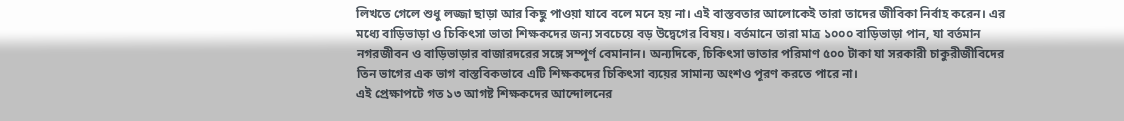লিখতে গেলে শুধু লজ্জা ছাড়া আর কিছু পাওয়া যাবে বলে মনে হয় না। এই বাস্তবতার আলোকেই তারা তাদের জীবিকা নির্বাহ করেন। এর মধ্যে বাড়িভাড়া ও চিকিৎসা ভাতা শিক্ষকদের জন্য সবচেয়ে বড় উদ্বেগের বিষয়। বর্তমানে তারা মাত্র ১০০০ বাড়িভাড়া পান, যা বর্তমান নগরজীবন ও বাড়িভাড়ার বাজারদরের সঙ্গে সম্পূর্ণ বেমানান। অন্যদিকে, চিকিৎসা ভাতার পরিমাণ ৫০০ টাকা যা সরকারী চাকুরীজীবিদের তিন ভাগের এক ভাগ বাস্তবিকভাবে এটি শিক্ষকদের চিকিৎসা ব্যয়ের সামান্য অংশও পূরণ করতে পারে না।
এই প্রেক্ষাপটে গত ১৩ আগষ্ট শিক্ষকদের আন্দোলনের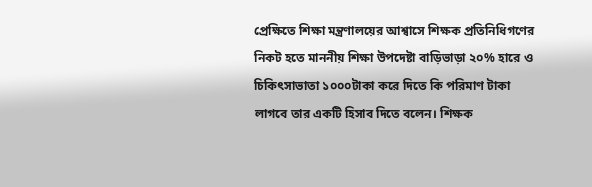প্রেক্ষিতে শিক্ষা মন্ত্রণালয়ের আশ্বাসে শিক্ষক প্রতিনিধিগণের নিকট হতে মাননীয় শিক্ষা উপদেষ্টা বাড়িভাড়া ২০% হারে ও চিকিৎসাভাতা ১০০০টাকা করে দিতে কি পরিমাণ টাকা লাগবে তার একটি হিসাব দিতে বলেন। শিক্ষক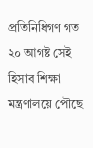প্রতিনিধিগণ গত ২০ আগষ্ট সেই হিসাব শিক্ষা মন্ত্রণালয়ে পৌছে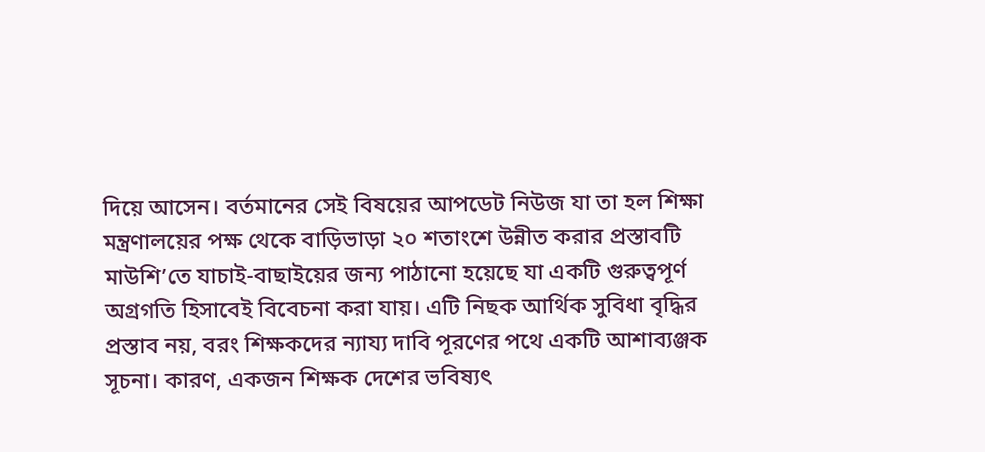দিয়ে আসেন। বর্তমানের সেই বিষয়ের আপডেট নিউজ যা তা হল শিক্ষা মন্ত্রণালয়ের পক্ষ থেকে বাড়িভাড়া ২০ শতাংশে উন্নীত করার প্রস্তাবটি মাউশি’তে যাচাই-বাছাইয়ের জন্য পাঠানো হয়েছে যা একটি গুরুত্বপূর্ণ অগ্রগতি হিসাবেই বিবেচনা করা যায়। এটি নিছক আর্থিক সুবিধা বৃদ্ধির প্রস্তাব নয়, বরং শিক্ষকদের ন্যায্য দাবি পূরণের পথে একটি আশাব্যঞ্জক সূচনা। কারণ, একজন শিক্ষক দেশের ভবিষ্যৎ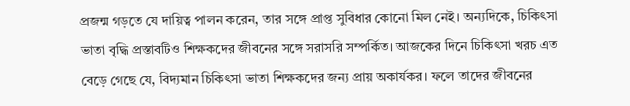প্রজন্ম গড়তে যে দায়িত্ব পালন করেন, তার সঙ্গে প্রাপ্ত সুবিধার কোনো মিল নেই। অন্যদিকে, চিকিৎসা ভাতা বৃদ্ধি প্রস্তাবটিও শিক্ষকদের জীবনের সঙ্গে সরাসরি সম্পর্কিত। আজকের দিনে চিকিৎসা খরচ এত বেড়ে গেছে যে, বিদ্যমান চিকিৎসা ভাতা শিক্ষকদের জন্য প্রায় অকার্যকর। ফলে তাদের জীবনের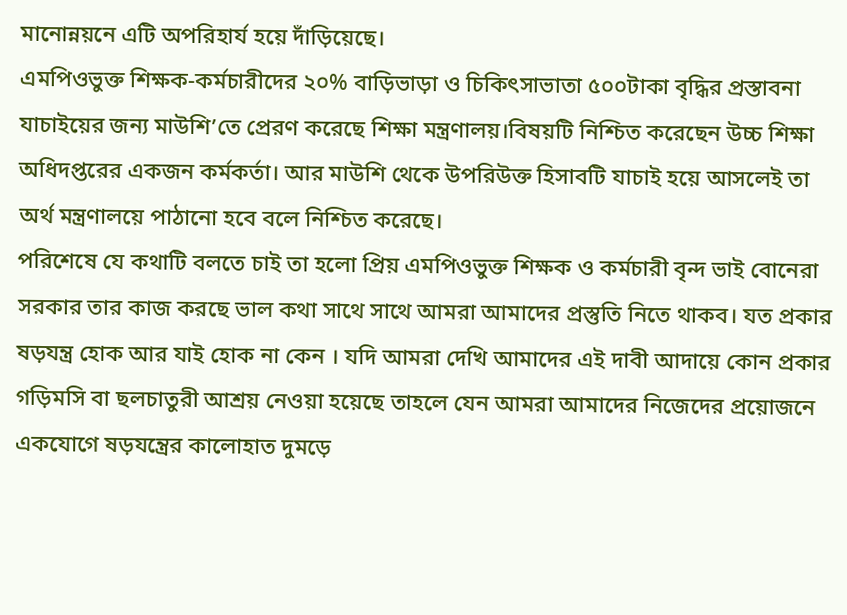মানোন্নয়নে এটি অপরিহার্য হয়ে দাঁড়িয়েছে।
এমপিওভুক্ত শিক্ষক-কর্মচারীদের ২০% বাড়িভাড়া ও চিকিৎসাভাতা ৫০০টাকা বৃদ্ধির প্রস্তাবনা যাচাইয়ের জন্য মাউশি’তে প্রেরণ করেছে শিক্ষা মন্ত্রণালয়।বিষয়টি নিশ্চিত করেছেন উচ্চ শিক্ষা অধিদপ্তরের একজন কর্মকর্তা। আর মাউশি থেকে উপরিউক্ত হিসাবটি যাচাই হয়ে আসলেই তা অর্থ মন্ত্রণালয়ে পাঠানো হবে বলে নিশ্চিত করেছে।
পরিশেষে যে কথাটি বলতে চাই তা হলো প্রিয় এমপিওভুক্ত শিক্ষক ও কর্মচারী বৃন্দ ভাই বোনেরা সরকার তার কাজ করছে ভাল কথা সাথে সাথে আমরা আমাদের প্রস্তুতি নিতে থাকব। যত প্রকার ষড়যন্ত্র হোক আর যাই হোক না কেন । যদি আমরা দেখি আমাদের এই দাবী আদায়ে কোন প্রকার গড়িমসি বা ছলচাতুরী আশ্রয় নেওয়া হয়েছে তাহলে যেন আমরা আমাদের নিজেদের প্রয়োজনে একযোগে ষড়যন্ত্রের কালোহাত দুমড়ে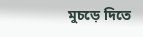মুচড়ে দিতে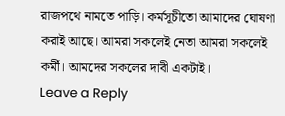রাজপথে নামতে পাড়ি। কর্মসূচীতো আমাদের ঘোষণা করাই আছে। আমরা সকলেই নেতা আমরা সকলেই কর্মী। আমদের সকলের দাবী একটাই।
Leave a Reply